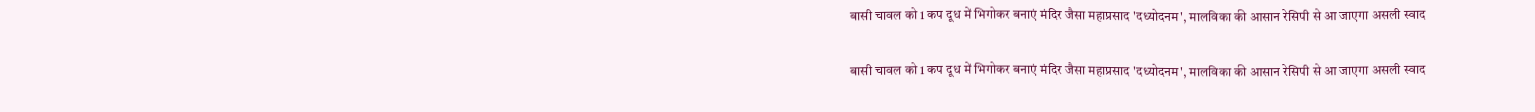बासी चावल को 1 कप दूध में भिगोकर बनाएं मंदिर जैसा महाप्रसाद 'दध्योदनम', मालविका की आसान रेसिपी से आ जाएगा असली स्वाद

बासी चावल को 1 कप दूध में भिगोकर बनाएं मंदिर जैसा महाप्रसाद 'दध्योदनम', मालविका की आसान रेसिपी से आ जाएगा असली स्वाद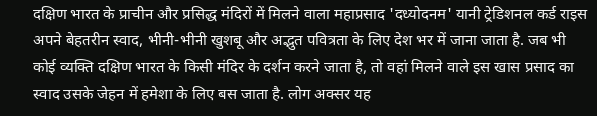दक्षिण भारत के प्राचीन और प्रसिद्ध मंदिरों में मिलने वाला महाप्रसाद 'दध्योदनम' यानी ट्रेडिशनल कर्ड राइस अपने बेहतरीन स्वाद, भीनी-भीनी खुशबू और अद्भुत पवित्रता के लिए देश भर में जाना जाता है. जब भी कोई व्यक्ति दक्षिण भारत के किसी मंदिर के दर्शन करने जाता है, तो वहां मिलने वाले इस खास प्रसाद का स्वाद उसके जेहन में हमेशा के लिए बस जाता है. लोग अक्सर यह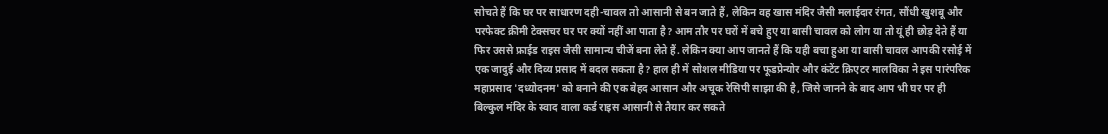सोचते हैं कि घर पर साधारण दही-चावल तो आसानी से बन जाते हैं, लेकिन वह खास मंदिर जैसी मलाईदार रंगत, सौंधी खुशबू और परफेक्ट क्रीमी टेक्सचर घर पर क्यों नहीं आ पाता है? आम तौर पर घरों में बचे हुए या बासी चावल को लोग या तो यूं ही छोड़ देते हैं या फिर उससे फ्राईड राइस जैसी सामान्य चीजें बना लेते हैं. लेकिन क्या आप जानते हैं कि यही बचा हुआ या बासी चावल आपकी रसोई में एक जादुई और दिव्य प्रसाद में बदल सकता है? हाल ही में सोशल मीडिया पर फूडप्रेन्योर और कंटेंट क्रिएटर मालविका ने इस पारंपरिक महाप्रसाद 'दध्योदनम' को बनाने की एक बेहद आसान और अचूक रेसिपी साझा की है, जिसे जानने के बाद आप भी घर पर ही बिल्कुल मंदिर के स्वाद वाला कर्ड राइस आसानी से तैयार कर सकते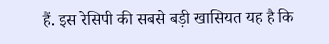हैं. इस रेसिपी की सबसे बड़ी खासियत यह है कि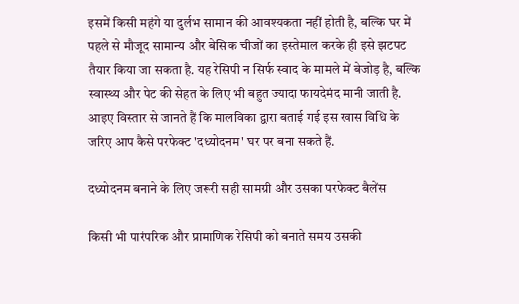इसमें किसी महंगे या दुर्लभ सामान की आवश्यकता नहीं होती है, बल्कि घर में पहले से मौजूद सामान्य और बेसिक चीजों का इस्तेमाल करके ही इसे झटपट तैयार किया जा सकता है. यह रेसिपी न सिर्फ स्वाद के मामले में बेजोड़ है, बल्कि स्वास्थ्य और पेट की सेहत के लिए भी बहुत ज्यादा फायदेमंद मानी जाती है. आइए विस्तार से जानते हैं कि मालविका द्वारा बताई गई इस खास विधि के जरिए आप कैसे परफेक्ट 'दध्योदनम' घर पर बना सकते हैं.

दध्योदनम बनाने के लिए जरूरी सही सामग्री और उसका परफेक्ट बैलेंस

किसी भी पारंपरिक और प्रामाणिक रेसिपी को बनाते समय उसकी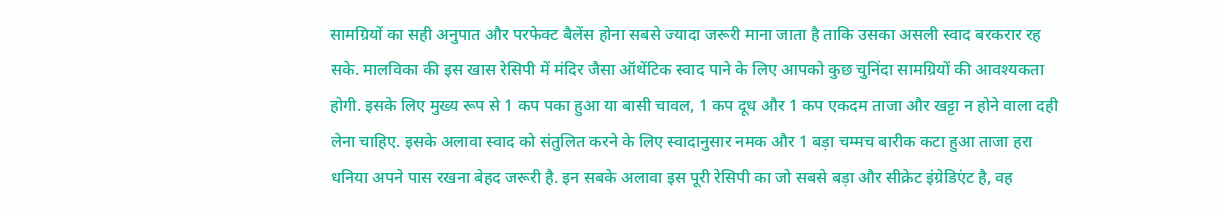सामग्रियों का सही अनुपात और परफेक्ट बैलेंस होना सबसे ज्यादा जरूरी माना जाता है ताकि उसका असली स्वाद बरकरार रह सके. मालविका की इस खास रेसिपी में मंदिर जैसा ऑथेंटिक स्वाद पाने के लिए आपको कुछ चुनिंदा सामग्रियों की आवश्यकता होगी. इसके लिए मुख्य रूप से 1 कप पका हुआ या बासी चावल, 1 कप दूध और 1 कप एकदम ताजा और खट्टा न होने वाला दही लेना चाहिए. इसके अलावा स्वाद को संतुलित करने के लिए स्वादानुसार नमक और 1 बड़ा चम्मच बारीक कटा हुआ ताजा हरा धनिया अपने पास रखना बेहद जरूरी है. इन सबके अलावा इस पूरी रेसिपी का जो सबसे बड़ा और सीक्रेट इंग्रेडिएंट है, वह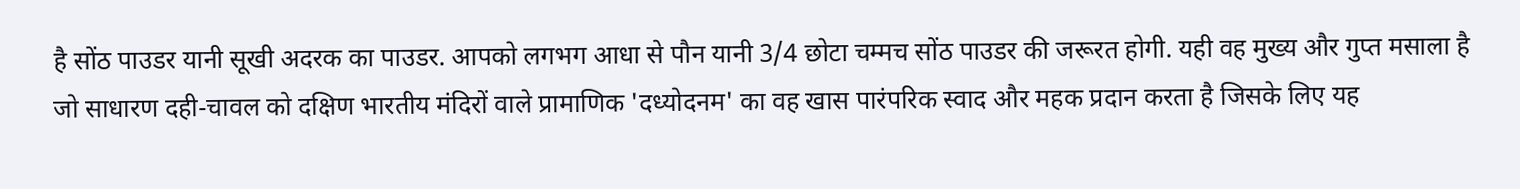है सोंठ पाउडर यानी सूखी अदरक का पाउडर. आपको लगभग आधा से पौन यानी 3/4 छोटा चम्मच सोंठ पाउडर की जरूरत होगी. यही वह मुख्य और गुप्त मसाला है जो साधारण दही-चावल को दक्षिण भारतीय मंदिरों वाले प्रामाणिक 'दध्योदनम' का वह खास पारंपरिक स्वाद और महक प्रदान करता है जिसके लिए यह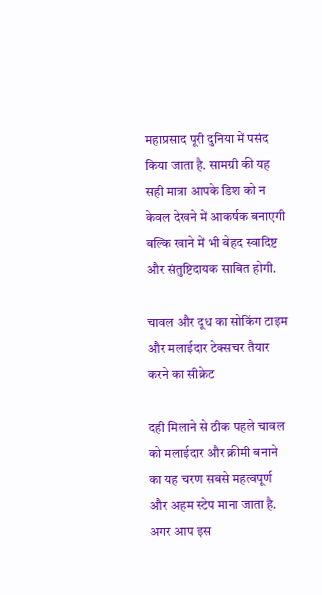महाप्रसाद पूरी दुनिया में पसंद किया जाता है. सामग्री की यह सही मात्रा आपके डिश को न केवल देखने में आकर्षक बनाएगी बल्कि खाने में भी बेहद स्वादिष्ट और संतुष्टिदायक साबित होगी.

चावल और दूध का सोकिंग टाइम और मलाईदार टेक्सचर तैयार करने का सीक्रेट

दही मिलाने से ठीक पहले चावल को मलाईदार और क्रीमी बनाने का यह चरण सबसे महत्वपूर्ण और अहम स्टेप माना जाता है. अगर आप इस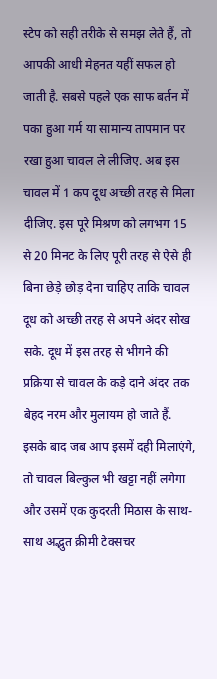स्टेप को सही तरीके से समझ लेते हैं, तो आपकी आधी मेहनत यहीं सफल हो जाती है. सबसे पहले एक साफ बर्तन में पका हुआ गर्म या सामान्य तापमान पर रखा हुआ चावल ले लीजिए. अब इस चावल में 1 कप दूध अच्छी तरह से मिला दीजिए. इस पूरे मिश्रण को लगभग 15 से 20 मिनट के लिए पूरी तरह से ऐसे ही बिना छेड़े छोड़ देना चाहिए ताकि चावल दूध को अच्छी तरह से अपने अंदर सोख सके. दूध में इस तरह से भीगने की प्रक्रिया से चावल के कड़े दाने अंदर तक बेहद नरम और मुलायम हो जाते हैं. इसके बाद जब आप इसमें दही मिलाएंगे, तो चावल बिल्कुल भी खट्टा नहीं लगेगा और उसमें एक कुदरती मिठास के साथ-साथ अद्भुत क्रीमी टेक्सचर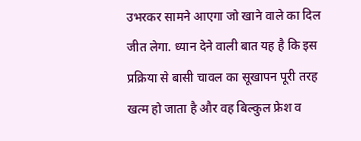उभरकर सामने आएगा जो खाने वाले का दिल जीत लेगा. ध्यान देने वाली बात यह है कि इस प्रक्रिया से बासी चावल का सूखापन पूरी तरह खत्म हो जाता है और वह बिल्कुल फ्रेश व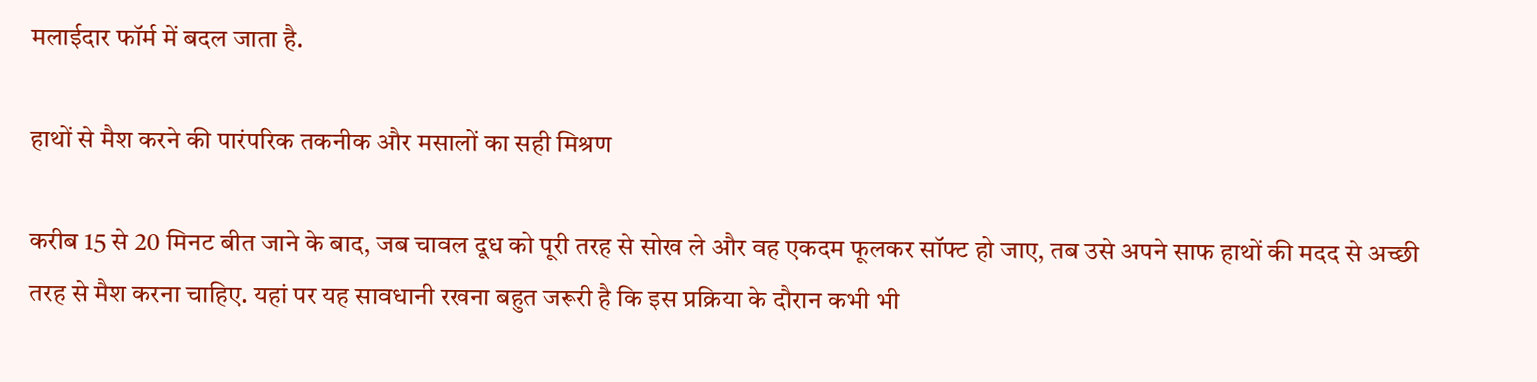मलाईदार फॉर्म में बदल जाता है.

हाथों से मैश करने की पारंपरिक तकनीक और मसालों का सही मिश्रण

करीब 15 से 20 मिनट बीत जाने के बाद, जब चावल दूध को पूरी तरह से सोख ले और वह एकदम फूलकर सॉफ्ट हो जाए, तब उसे अपने साफ हाथों की मदद से अच्छी तरह से मैश करना चाहिए. यहां पर यह सावधानी रखना बहुत जरूरी है कि इस प्रक्रिया के दौरान कभी भी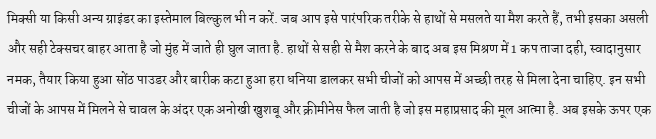मिक्सी या किसी अन्य ग्राइंडर का इस्तेमाल बिल्कुल भी न करें. जब आप इसे पारंपरिक तरीके से हाथों से मसलते या मैश करते हैं, तभी इसका असली और सही टेक्सचर बाहर आता है जो मुंह में जाते ही घुल जाता है. हाथों से सही से मैश करने के बाद अब इस मिश्रण में 1 कप ताजा दही, स्वादानुसार नमक, तैयार किया हुआ सोंठ पाउडर और बारीक कटा हुआ हरा धनिया डालकर सभी चीजों को आपस में अच्छी तरह से मिला देना चाहिए. इन सभी चीजों के आपस में मिलने से चावल के अंदर एक अनोखी खुशबू और क्रीमीनेस फैल जाती है जो इस महाप्रसाद की मूल आत्मा है. अब इसके ऊपर एक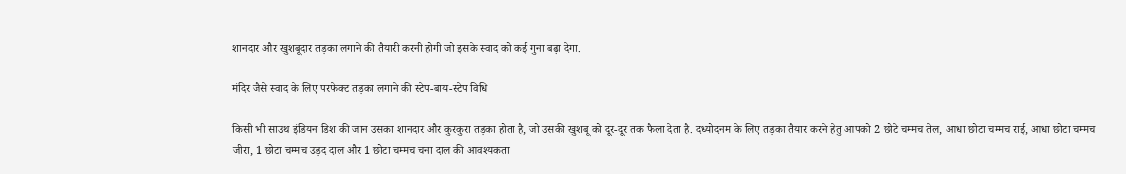शानदार और खुशबूदार तड़का लगाने की तैयारी करनी होगी जो इसके स्वाद को कई गुना बढ़ा देगा.

मंदिर जैसे स्वाद के लिए परफेक्ट तड़का लगाने की स्टेप-बाय-स्टेप विधि

किसी भी साउथ इंडियन डिश की जान उसका शानदार और कुरकुरा तड़का होता है, जो उसकी खुशबू को दूर-दूर तक फैला देता है. दध्योदनम के लिए तड़का तैयार करने हेतु आपको 2 छोटे चम्मच तेल, आधा छोटा चम्मच राई, आधा छोटा चम्मच जीरा, 1 छोटा चम्मच उड़द दाल और 1 छोटा चम्मच चना दाल की आवश्यकता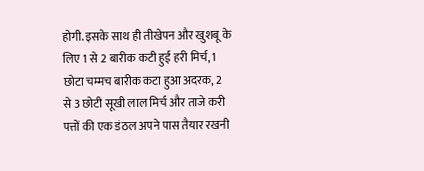होगी. इसके साथ ही तीखेपन और खुशबू के लिए 1 से 2 बारीक कटी हुई हरी मिर्च, 1 छोटा चम्मच बारीक कटा हुआ अदरक, 2 से 3 छोटी सूखी लाल मिर्च और ताजे करी पत्तों की एक डंठल अपने पास तैयार रखनी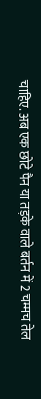चाहिए. अब एक छोटे पैन या तड़के वाले बर्तन में 2 चम्मच तेल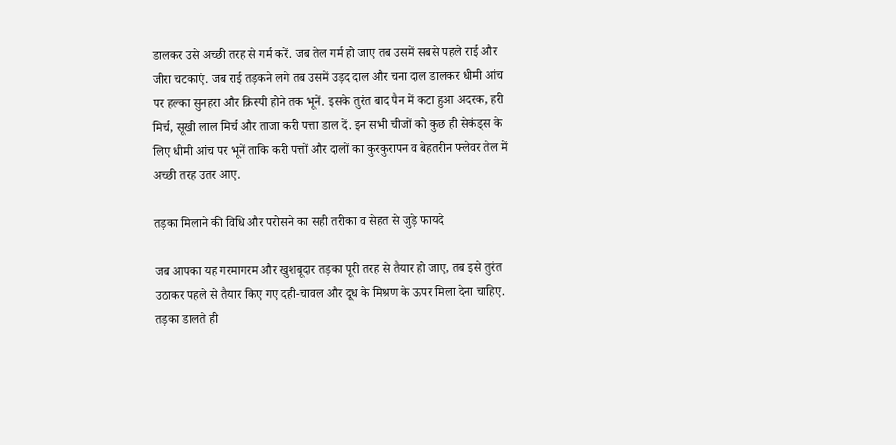डालकर उसे अच्छी तरह से गर्म करें. जब तेल गर्म हो जाए तब उसमें सबसे पहले राई और जीरा चटकाएं. जब राई तड़कने लगे तब उसमें उड़द दाल और चना दाल डालकर धीमी आंच पर हल्का सुनहरा और क्रिस्पी होने तक भूनें. इसके तुरंत बाद पैन में कटा हुआ अदरक, हरी मिर्च, सूखी लाल मिर्च और ताजा करी पत्ता डाल दें. इन सभी चीजों को कुछ ही सेकंड्स के लिए धीमी आंच पर भूनें ताकि करी पत्तों और दालों का कुरकुरापन व बेहतरीन फ्लेवर तेल में अच्छी तरह उतर आए.

तड़का मिलाने की विधि और परोसने का सही तरीका व सेहत से जुड़े फायदे

जब आपका यह गरमागरम और खुशबूदार तड़का पूरी तरह से तैयार हो जाए, तब इसे तुरंत उठाकर पहले से तैयार किए गए दही-चावल और दूध के मिश्रण के ऊपर मिला देना चाहिए. तड़का डालते ही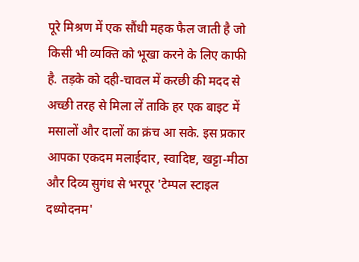पूरे मिश्रण में एक सौंधी महक फैल जाती है जो किसी भी व्यक्ति को भूखा करने के लिए काफी है. तड़के को दही-चावल में करछी की मदद से अच्छी तरह से मिला लें ताकि हर एक बाइट में मसालों और दालों का क्रंच आ सके. इस प्रकार आपका एकदम मलाईदार, स्वादिष्ट, खट्टा-मीठा और दिव्य सुगंध से भरपूर 'टेम्पल स्टाइल दध्योदनम'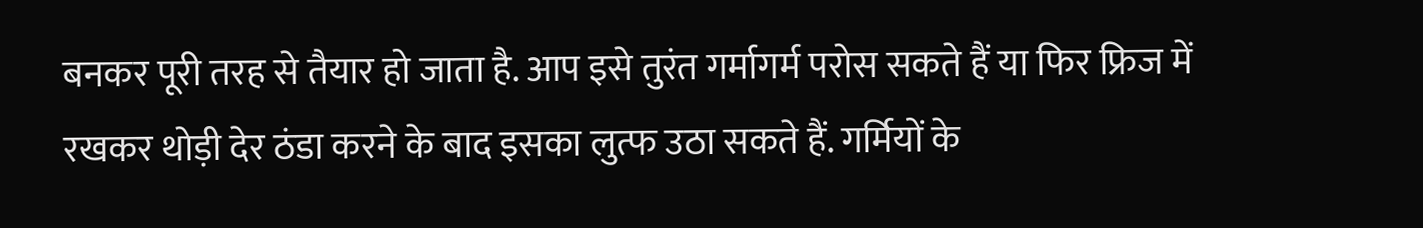बनकर पूरी तरह से तैयार हो जाता है. आप इसे तुरंत गर्मागर्म परोस सकते हैं या फिर फ्रिज में रखकर थोड़ी देर ठंडा करने के बाद इसका लुत्फ उठा सकते हैं. गर्मियों के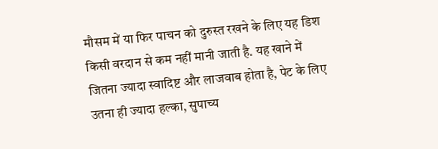मौसम में या फिर पाचन को दुरुस्त रखने के लिए यह डिश किसी वरदान से कम नहीं मानी जाती है. यह खाने में जितना ज्यादा स्वादिष्ट और लाजवाब होता है, पेट के लिए उतना ही ज्यादा हल्का, सुपाच्य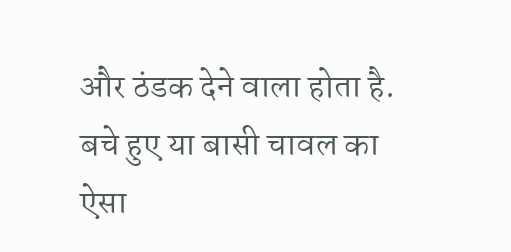और ठंडक देने वाला होता है. बचे हुए या बासी चावल का ऐसा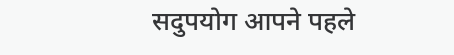सदुपयोग आपने पहले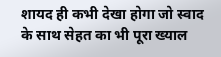शायद ही कभी देखा होगा जो स्वाद के साथ सेहत का भी पूरा ख्याल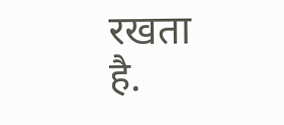रखता है.